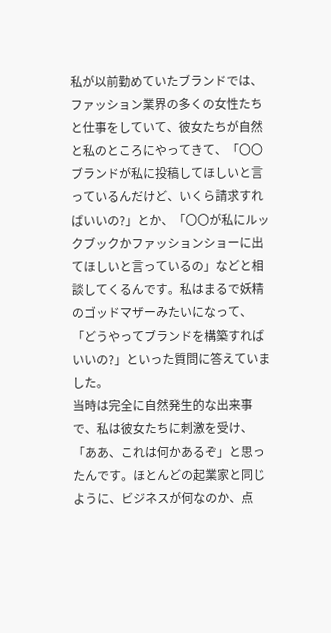私が以前勤めていたブランドでは、ファッション業界の多くの女性たちと仕事をしていて、彼女たちが自然と私のところにやってきて、「〇〇ブランドが私に投稿してほしいと言っているんだけど、いくら請求すればいいの?」とか、「〇〇が私にルックブックかファッションショーに出てほしいと言っているの」などと相談してくるんです。私はまるで妖精のゴッドマザーみたいになって、「どうやってブランドを構築すればいいの?」といった質問に答えていました。
当時は完全に自然発生的な出来事で、私は彼女たちに刺激を受け、「ああ、これは何かあるぞ」と思ったんです。ほとんどの起業家と同じように、ビジネスが何なのか、点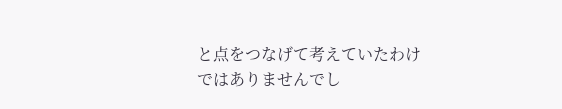と点をつなげて考えていたわけではありませんでし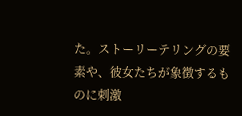た。ストーリーテリングの要素や、彼女たちが象徴するものに刺激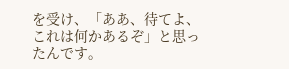を受け、「ああ、待てよ、これは何かあるぞ」と思ったんです。